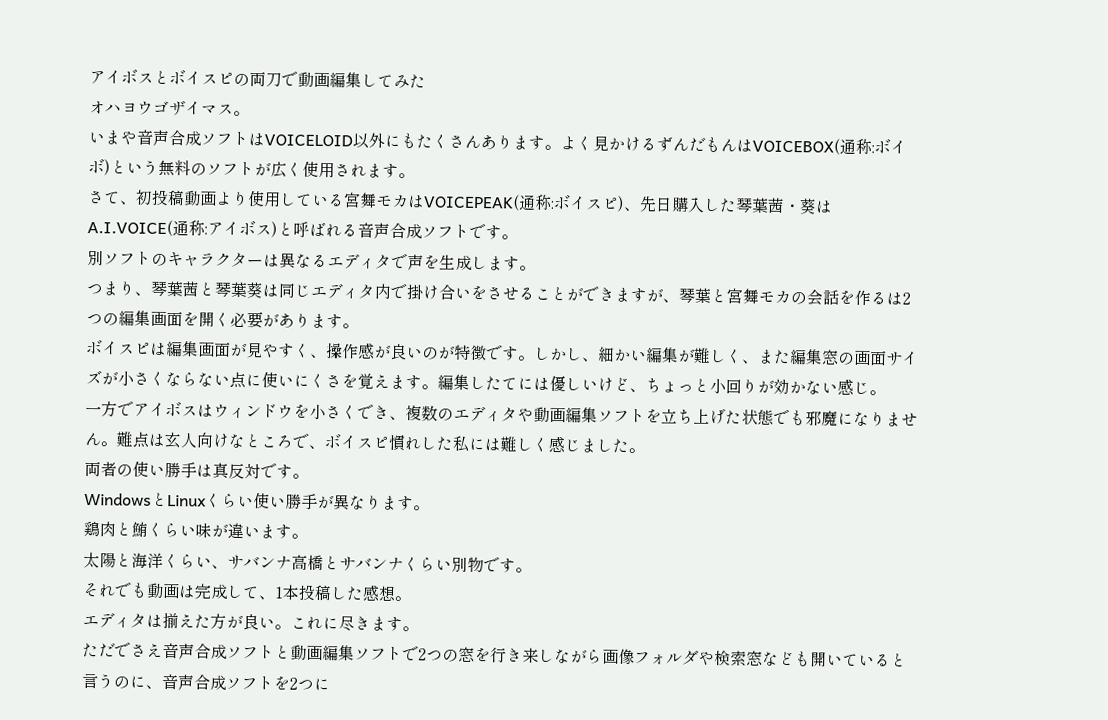アイボスとボイスピの両刀で動画編集してみた
オハヨウゴザイマス。
いまや音声合成ソフトはVOICELOID以外にもたくさんあります。よく見かけるずんだもんはVOICEBOX(通称:ボイボ)という無料のソフトが広く使用されます。
さて、初投稿動画より使用している宮舞モカはVOICEPEAK(通称:ボイスピ)、先日購入した琴葉茜・葵はA.I.VOICE(通称:アイボス)と呼ばれる音声合成ソフトです。
別ソフトのキャラクターは異なるエディタで声を生成します。
つまり、琴葉茜と琴葉葵は同じエディタ内で掛け合いをさせることができますが、琴葉と宮舞モカの会話を作るは2つの編集画面を開く必要があります。
ボイスピは編集画面が見やすく、操作感が良いのが特徴です。しかし、細かい編集が難しく、また編集窓の画面サイズが小さくならない点に使いにくさを覚えます。編集したてには優しいけど、ちょっと小回りが効かない感じ。
一方でアイボスはウィンドウを小さくでき、複数のエディタや動画編集ソフトを立ち上げた状態でも邪魔になりません。難点は玄人向けなところで、ボイスピ慣れした私には難しく感じました。
両者の使い勝手は真反対です。
WindowsとLinuxくらい使い勝手が異なります。
鶏肉と鮪くらい味が違います。
太陽と海洋くらい、サバンナ高橋とサバンナくらい別物です。
それでも動画は完成して、1本投稿した感想。
エディタは揃えた方が良い。これに尽きます。
ただでさえ音声合成ソフトと動画編集ソフトで2つの窓を行き来しながら画像フォルダや検索窓なども開いていると言うのに、音声合成ソフトを2つに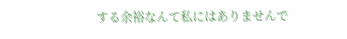する余裕なんて私にはありませんで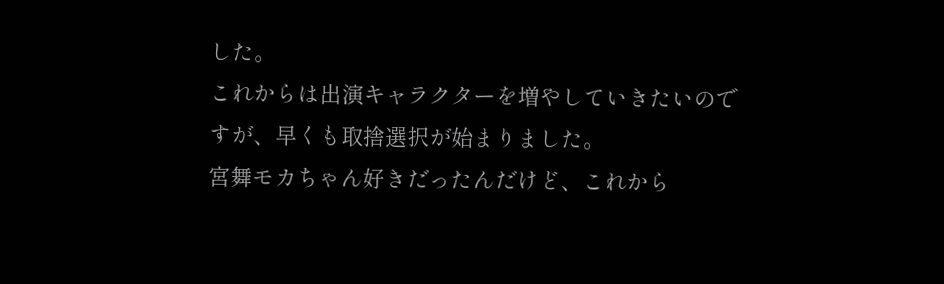した。
これからは出演キャラクターを増やしていきたいのですが、早くも取捨選択が始まりました。
宮舞モカちゃん好きだったんだけど、これから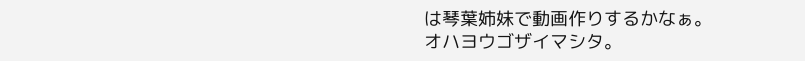は琴葉姉妹で動画作りするかなぁ。
オハヨウゴザイマシタ。